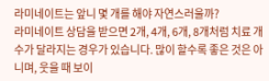라미네이트는 앞니 몇 개를 해야 자연스러울까?
라미네이트 상담을 받으면 2개, 4개, 6개, 8개처럼 치료 개수가 달라지는 경우가 있습니다. 많이 할수록 좋은 것은 아니며, 웃을 때 보이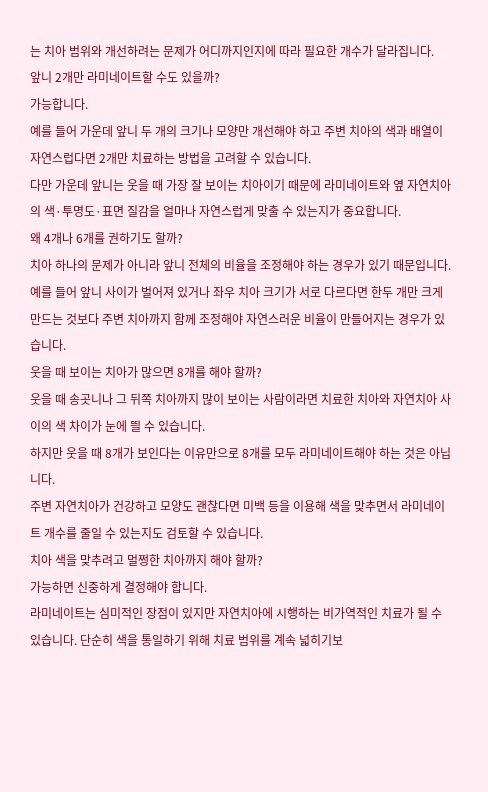는 치아 범위와 개선하려는 문제가 어디까지인지에 따라 필요한 개수가 달라집니다.
앞니 2개만 라미네이트할 수도 있을까?
가능합니다.
예를 들어 가운데 앞니 두 개의 크기나 모양만 개선해야 하고 주변 치아의 색과 배열이 자연스럽다면 2개만 치료하는 방법을 고려할 수 있습니다.
다만 가운데 앞니는 웃을 때 가장 잘 보이는 치아이기 때문에 라미네이트와 옆 자연치아의 색·투명도·표면 질감을 얼마나 자연스럽게 맞출 수 있는지가 중요합니다.
왜 4개나 6개를 권하기도 할까?
치아 하나의 문제가 아니라 앞니 전체의 비율을 조정해야 하는 경우가 있기 때문입니다.
예를 들어 앞니 사이가 벌어져 있거나 좌우 치아 크기가 서로 다르다면 한두 개만 크게 만드는 것보다 주변 치아까지 함께 조정해야 자연스러운 비율이 만들어지는 경우가 있습니다.
웃을 때 보이는 치아가 많으면 8개를 해야 할까?
웃을 때 송곳니나 그 뒤쪽 치아까지 많이 보이는 사람이라면 치료한 치아와 자연치아 사이의 색 차이가 눈에 띌 수 있습니다.
하지만 웃을 때 8개가 보인다는 이유만으로 8개를 모두 라미네이트해야 하는 것은 아닙니다.
주변 자연치아가 건강하고 모양도 괜찮다면 미백 등을 이용해 색을 맞추면서 라미네이트 개수를 줄일 수 있는지도 검토할 수 있습니다.
치아 색을 맞추려고 멀쩡한 치아까지 해야 할까?
가능하면 신중하게 결정해야 합니다.
라미네이트는 심미적인 장점이 있지만 자연치아에 시행하는 비가역적인 치료가 될 수 있습니다. 단순히 색을 통일하기 위해 치료 범위를 계속 넓히기보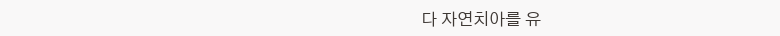다 자연치아를 유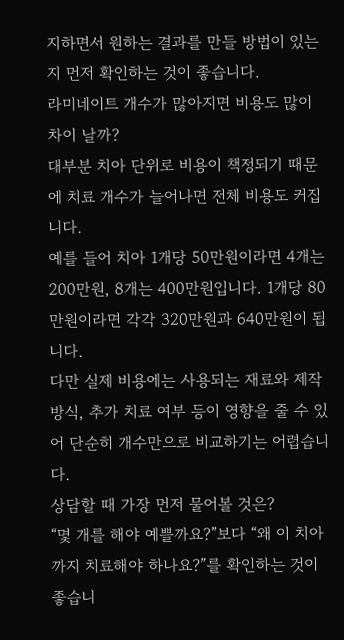지하면서 원하는 결과를 만들 방법이 있는지 먼저 확인하는 것이 좋습니다.
라미네이트 개수가 많아지면 비용도 많이 차이 날까?
대부분 치아 단위로 비용이 책정되기 때문에 치료 개수가 늘어나면 전체 비용도 커집니다.
예를 들어 치아 1개당 50만원이라면 4개는 200만원, 8개는 400만원입니다. 1개당 80만원이라면 각각 320만원과 640만원이 됩니다.
다만 실제 비용에는 사용되는 재료와 제작 방식, 추가 치료 여부 등이 영향을 줄 수 있어 단순히 개수만으로 비교하기는 어렵습니다.
상담할 때 가장 먼저 물어볼 것은?
“몇 개를 해야 예쁠까요?”보다 “왜 이 치아까지 치료해야 하나요?”를 확인하는 것이 좋습니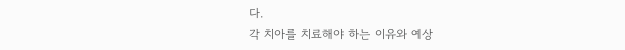다.
각 치아를 치료해야 하는 이유와 예상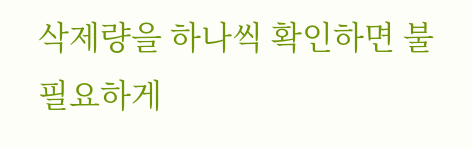삭제량을 하나씩 확인하면 불필요하게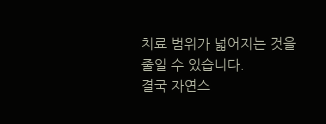치료 범위가 넓어지는 것을 줄일 수 있습니다.
결국 자연스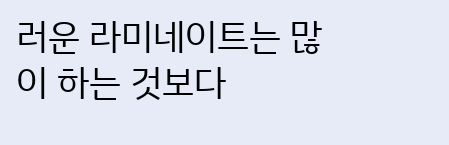러운 라미네이트는 많이 하는 것보다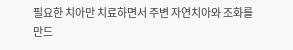필요한 치아만 치료하면서 주변 자연치아와 조화를 만드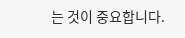는 것이 중요합니다.